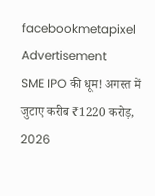facebookmetapixel
Advertisement
SME IPO की धूम! अगस्त में जुटाए करीब ₹1220 करोड़, 2026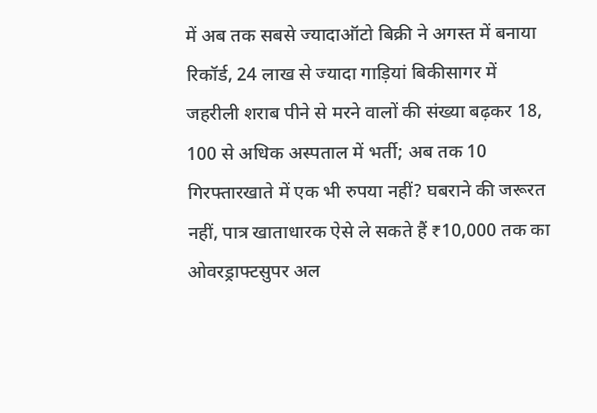में अब तक सबसे ज्यादाऑटो बिक्री ने अगस्त में बनाया रिकॉर्ड, 24 लाख से ज्यादा गाड़ियां बिकीसागर में जहरीली शराब पीने से मरने वालों की संख्या बढ़कर 18, 100 से अधिक अस्पताल में भर्ती; अब तक 10 गिरफ्तारखाते में एक भी रुपया नहीं? घबराने की जरूरत नहीं, पात्र खाताधारक ऐसे ले सकते हैं ₹10,000 तक का ओवरड्राफ्टसुपर अल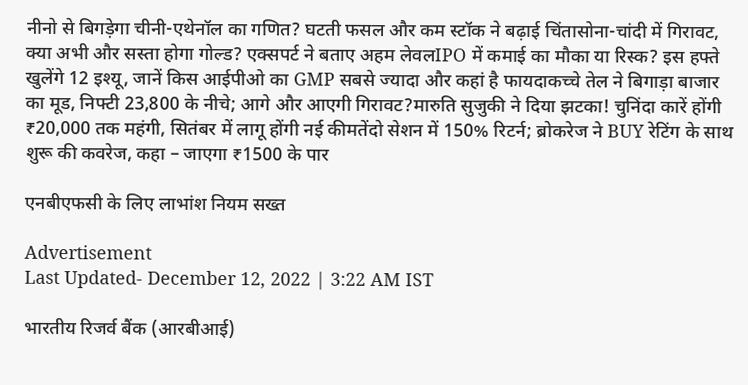नीनो से बिगड़ेगा चीनी-एथेनॉल का गणित? घटती फसल और कम स्टॉक ने बढ़ाई चिंतासोना-चांदी में गिरावट, क्या अभी और सस्ता होगा गोल्ड? एक्सपर्ट ने बताए अहम लेवलIPO में कमाई का मौका या रिस्क? इस हफ्ते खुलेंगे 12 इश्यू, जानें किस आईपीओ का GMP सबसे ज्यादा और कहां है फायदाकच्चे तेल ने बिगाड़ा बाजार का मूड, निफ्टी 23,800 के नीचे; आगे और आएगी गिरावट?मारुति सुजुकी ने दिया झटका! चुनिंदा कारें होंगी ₹20,000 तक महंगी, सितंबर में लागू होंगी नई कीमतेंदो सेशन में 150% रिटर्न; ब्रोकरेज ने BUY रेटिंग के साथ शुरू की कवरेज, कहा – जाएगा ₹1500 के पार

एनबीएफसी के लिए लाभांश नियम सख्त

Advertisement
Last Updated- December 12, 2022 | 3:22 AM IST

भारतीय रिजर्व बैंक (आरबीआई)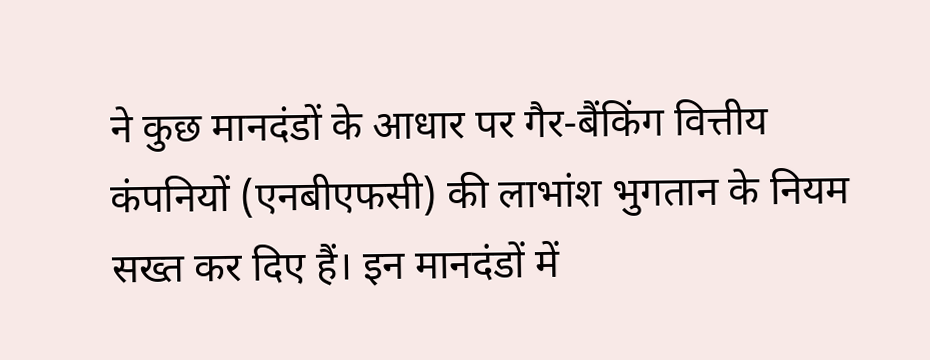ने कुछ मानदंडों के आधार पर गैर-बैंकिंग वित्तीय कंपनियों (एनबीएफसी) की लाभांश भुगतान के नियम सख्त कर दिए हैं। इन मानदंडों में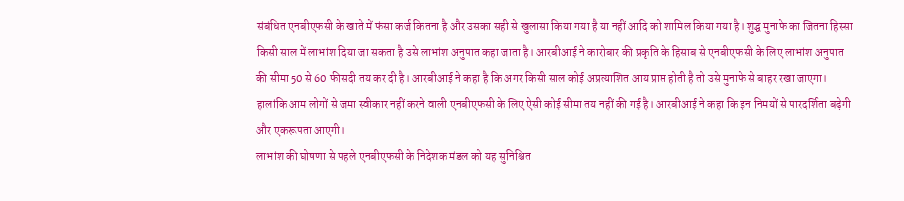संबंधित एनबीएफसी के खाते में फंसा कर्ज कितना है और उसका सही से खुलासा किया गया है या नहीं आदि को शामिल किया गया है। शुद्घ मुनाफे का जितना हिस्सा किसी साल में लाभांश दिया जा सकता है उसे लाभांश अनुपात कहा जाता है। आरबीआई ने कारोबार की प्रकृति के हिसाब से एनबीएफसी के लिए लाभांश अनुपात की सीमा 50 से 60 फीसदी तय कर दी है। आरबीआई ने कहा है कि अगर किसी साल कोई अप्रत्याशित आय प्राप्त होती है तो उसे मुनाफे से बाहर रखा जाएगा।
हालांकि आम लोगों से जमा स्वीकार नहीं करने वाली एनबीएफसी के लिए ऐसी कोई सीमा तय नहीं की गई है। आरबीआई ने कहा कि इन निमयों से पारदर्शिता बढ़ेगी और एकरूपता आएगी।
लाभांश की घोषणा से पहले एनबीएफसी के निदेशक मंडल को यह सुनिश्चित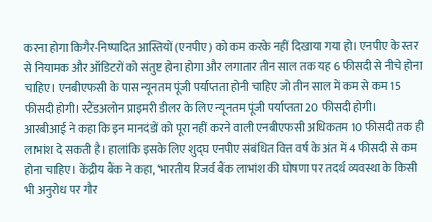करना होगा किगैर-निष्पादित आस्तियों (एनपीए) को कम करके नहीं दिखाया गया हो। एनपीए के स्तर से नियामक और ऑडिटरों को संतुष्ट होना होगा और लगातार तीन साल तक यह 6 फीसदी से नीचे होना चाहिए। एनबीएफसी के पास न्यूनतम पूंजी पर्याप्तता होनी चाहिए जो तीन साल में कम से कम 15 फीसदी होगी। स्टैंडअलोन प्राइमरी डीलर के लिए न्यूनतम पूंजी पर्याप्तता 20 फीसदी होगी।
आरबीआई ने कहा कि इन मानदंडों को पूरा नहीं करने वाली एनबीएफसी अधिकतम 10 फीसदी तक ही लाभांश दे सकती है। हालांकि इसके लिए शुद्घ एनपीए संबंधित वित्त वर्ष के अंत में 4 फीसदी से कम होना चाहिए। केंद्रीय बैंक ने कहा, ‘भारतीय रिजर्व बैंक लाभांश की घोषणा पर तदर्थ व्यवस्था के किसी भी अनुरोध पर गौर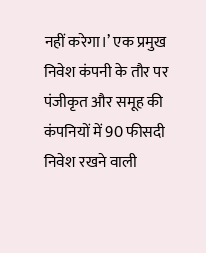नहीं करेगा।’ एक प्रमुख निवेश कंपनी के तौर पर पंजीकृत और समूह की कंपनियों में 90 फीसदी निवेश रखने वाली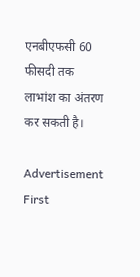एनबीएफसी 60 फीसदी तक लाभांश का अंतरण कर सकती है।

Advertisement
First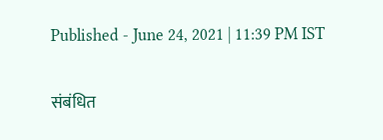Published - June 24, 2021 | 11:39 PM IST

संबंधित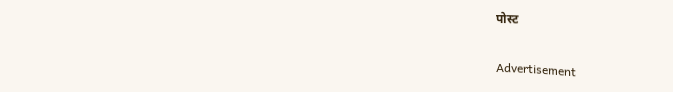पोस्ट

Advertisement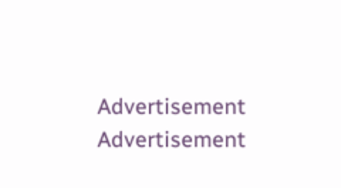Advertisement
Advertisement